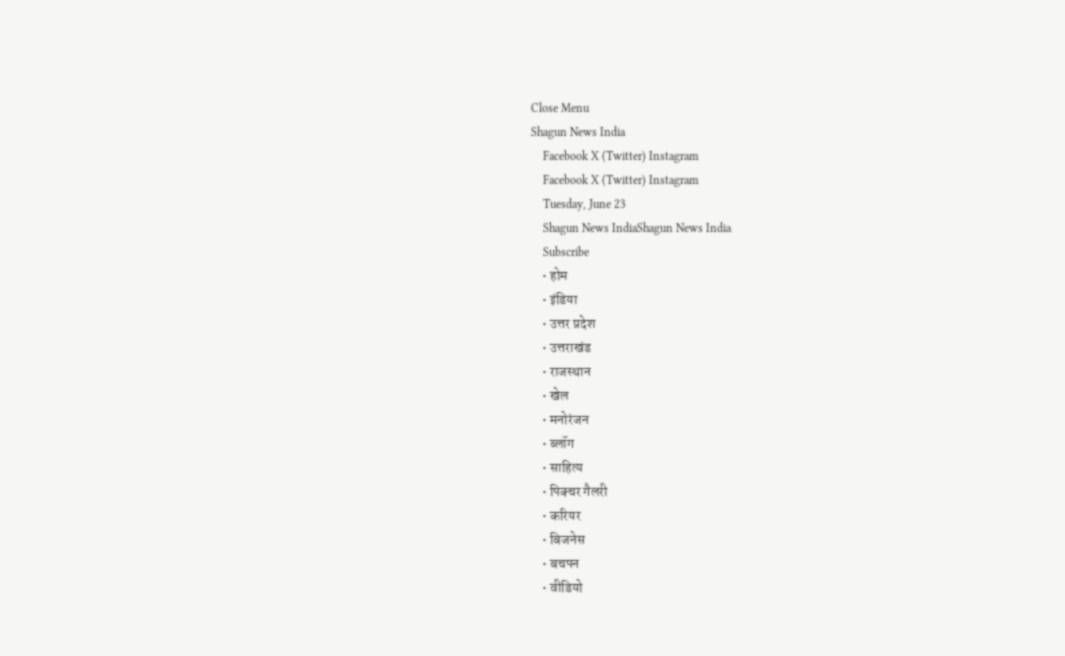Close Menu
Shagun News India
    Facebook X (Twitter) Instagram
    Facebook X (Twitter) Instagram
    Tuesday, June 23
    Shagun News IndiaShagun News India
    Subscribe
    • होम
    • इंडिया
    • उत्तर प्रदेश
    • उत्तराखंड
    • राजस्थान
    • खेल
    • मनोरंजन
    • ब्लॉग
    • साहित्य
    • पिक्चर गैलरी
    • करियर
    • बिजनेस
    • बचपन
    • वीडियो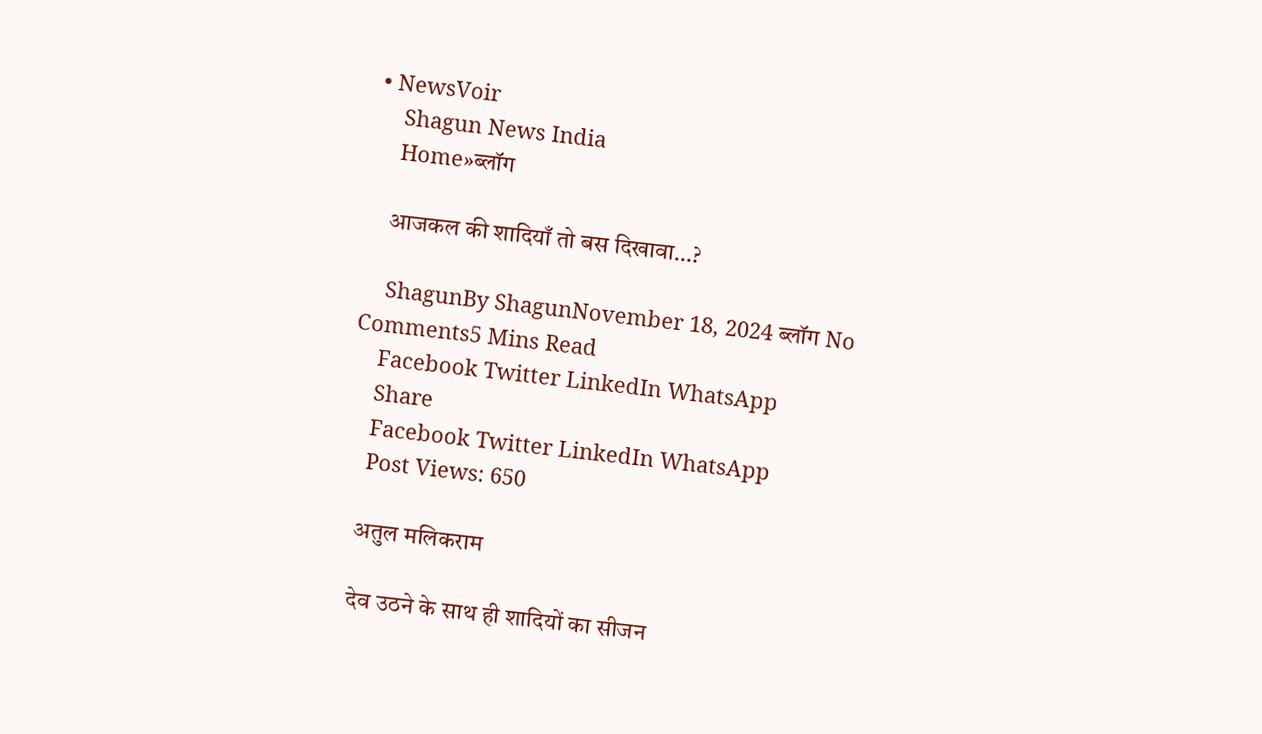• NewsVoir
    Shagun News India
    Home»ब्लॉग

    आजकल की शादियाँ तो बस दिखावा…?

    ShagunBy ShagunNovember 18, 2024 ब्लॉग No Comments5 Mins Read
    Facebook Twitter LinkedIn WhatsApp
    Share
    Facebook Twitter LinkedIn WhatsApp
    Post Views: 650

    अतुल मलिकराम

    देव उठने के साथ ही शादियों का सीजन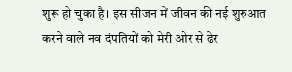शुरू हो चुका है। इस सीजन में जीवन की नई शुरुआत करने वाले नव दंपतियों को मेरी ओर से ढेर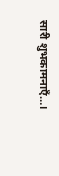सारी शुभकामनाएँ…।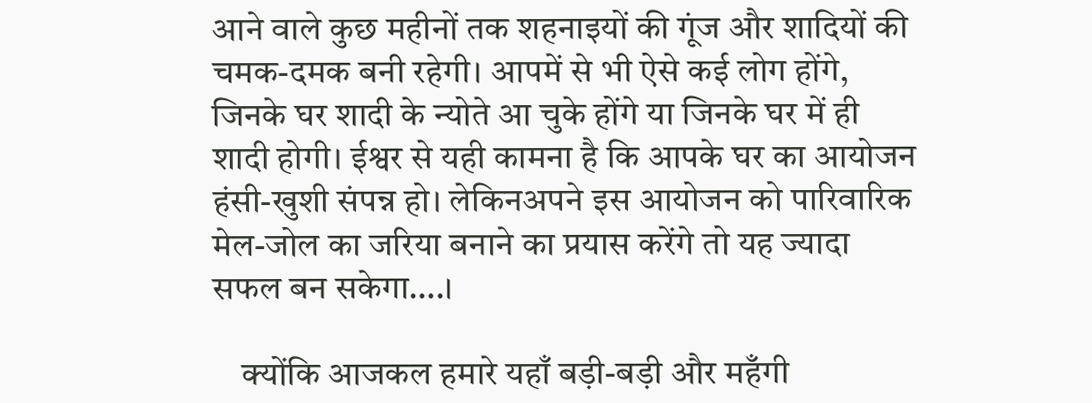आने वाले कुछ महीनों तक शहनाइयों की गूंज और शादियों की चमक-दमक बनी रहेगी। आपमें से भी ऐसे कई लोग होंगे, जिनके घर शादी के न्योते आ चुके होंगे या जिनके घर में ही शादी होगी। ईश्वर से यही कामना है कि आपके घर का आयोजन हंसी-खुशी संपन्न हो। लेकिनअपने इस आयोजन को पारिवारिक मेल-जोल का जरिया बनाने का प्रयास करेंगे तो यह ज्यादा सफल बन सकेगा….।

    क्योंकि आजकल हमारे यहाँ बड़ी-बड़ी और महँगी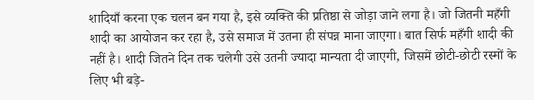शादियाँ करना एक चलन बन गया है, इसे व्यक्ति की प्रतिष्ठा से जोड़ा जाने लगा है। जो जितनी महँगी शादी का आयोजन कर रहा है, उसे समाज में उतना ही संपन्न माना जाएगा। बात सिर्फ महँगी शादी की नहीं है। शादी जितने दिन तक चलेगी उसे उतनी ज्यादा मान्यता दी जाएगी, जिसमें छोटी-छोटी रस्मों के लिए भी बड़े-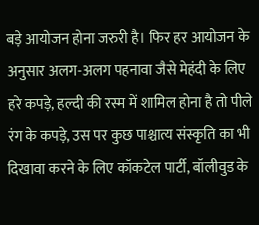बड़े आयोजन होना जरुरी है। फिर हर आयोजन के अनुसार अलग-अलग पहनावा जैसे मेहंदी के लिए हरे कपड़े, हल्दी की रस्म में शामिल होना है तो पीले रंग के कपड़े, उस पर कुछ पाश्चात्य संस्कृति का भी दिखावा करने के लिए कॉकटेल पार्टी, बॉलीवुड के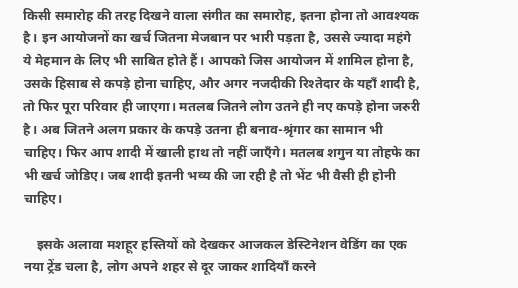किसी समारोह की तरह दिखने वाला संगीत का समारोह, इतना होना तो आवश्यक है। इन आयोजनों का खर्च जितना मेजबान पर भारी पड़ता है, उससे ज्यादा महंगे ये मेहमान के लिए भी साबित होते हैं। आपको जिस आयोजन में शामिल होना है, उसके हिसाब से कपड़े होना चाहिए, और अगर नजदीकी रिश्तेदार के यहाँ शादी है, तो फिर पूरा परिवार ही जाएगा। मतलब जितने लोग उतने ही नए कपड़े होना जरुरी है। अब जितने अलग प्रकार के कपड़े उतना ही बनाव-श्रृंगार का सामान भी चाहिए। फिर आप शादी में खाली हाथ तो नहीं जाएँगे। मतलब शगुन या तोहफे का भी खर्च जोडिए। जब शादी इतनी भव्य की जा रही है तो भेंट भी वैसी ही होनी चाहिए।

    इसके अलावा मशहूर हस्तियों को देखकर आजकल डेस्टिनेशन वेडिंग का एक नया ट्रेंड चला है, लोग अपने शहर से दूर जाकर शादियाँ करने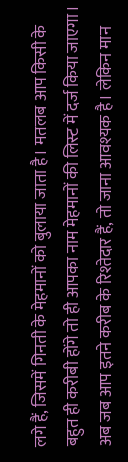लगे हैं, जिसमें गिनती के मेहमानों को बुलाया जाता है। मतलब आप किसी के बहुत ही करीबी होंगे तो ही आपका नाम मेहमानों की लिस्ट में दर्ज किया जाएगा। अब जब आप इतने करीब के रिश्तेदार हैं, तो जाना आवश्यक है। लेकिन मान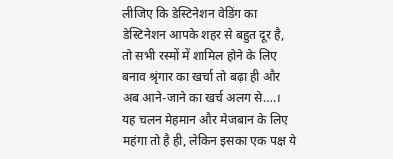लीजिए कि डेस्टिनेशन वेडिंग का डेस्टिनेशन आपके शहर से बहुत दूर है, तो सभी रस्मों में शामिल होने के लिए बनाव श्रृंगार का खर्चा तो बढ़ा ही और अब आने-जाने का खर्च अलग से….। यह चलन मेहमान और मेजबान के लिए महंगा तो है ही, लेकिन इसका एक पक्ष ये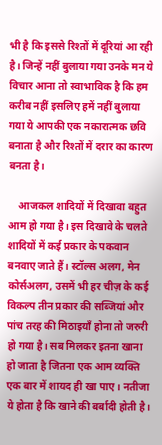भी है कि इससे रिश्तों में दूरियां आ रही है। जिन्हें नहीं बुलाया गया उनके मन ये विचार आना तो स्वाभाविक है कि हम करीब नहीं इसलिए हमें नहीं बुलाया गया ये आपकी एक नकारात्मक छवि बनाता है और रिश्तों में दरार का कारण बनता है।

    आजकल शादियों में दिखावा बहुत आम हो गया है। इस दिखावे के चलते शादियों में कई प्रकार के पकवान बनवाए जाते हैं। स्टॉल्स अलग, मेन कोर्सअलग, उसमें भी हर चीज़ के कई विकल्प तीन प्रकार की सब्जियां और पांच तरह की मिठाइयाँ होना तो जरुरी हो गया है। सब मिलकर इतना खाना हो जाता है जितना एक आम व्यक्ति एक बार में शायद ही खा पाए। नतीजा ये होता है कि खाने की बर्बादी होती है।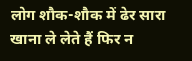लोग शौक-शौक में ढेर सारा खाना ले लेते हैं फिर न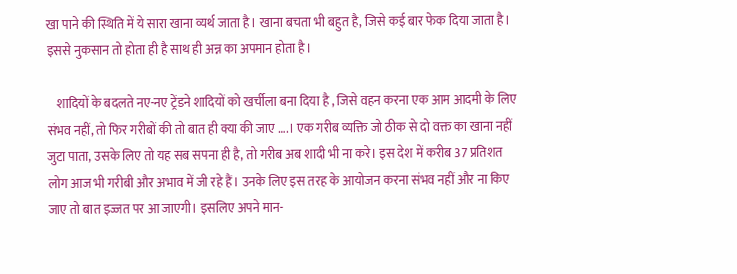खा पाने की स्थिति में ये सारा खाना व्यर्थ जाता है। खाना बचता भी बहुत है, जिसे कई बार फेक दिया जाता है। इससे नुकसान तो होता ही है साथ ही अन्न का अपमान होता है।

    शादियों के बदलते नए-नए ट्रेंडने शादियों को खर्चीला बना दिया है , जिसे वहन करना एक आम आदमी के लिए संभव नहीं, तो फिर गरीबों की तो बात ही क्या की जाए ….। एक गरीब व्यक्ति जो ठीक से दो वक्त का खाना नहीं जुटा पाता, उसके लिए तो यह सब सपना ही है, तो गरीब अब शादी भी ना करे। इस देश में करीब 37 प्रतिशत लोग आज भी गरीबी और अभाव में जी रहे हैं। उनके लिए इस तरह के आयोजन करना संभव नहीं और ना किए जाए तो बात इज्जत पर आ जाएगी। इसलिए अपने मान-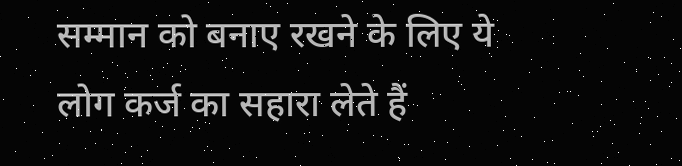सम्मान को बनाए रखने के लिए ये लोग कर्ज का सहारा लेते हैं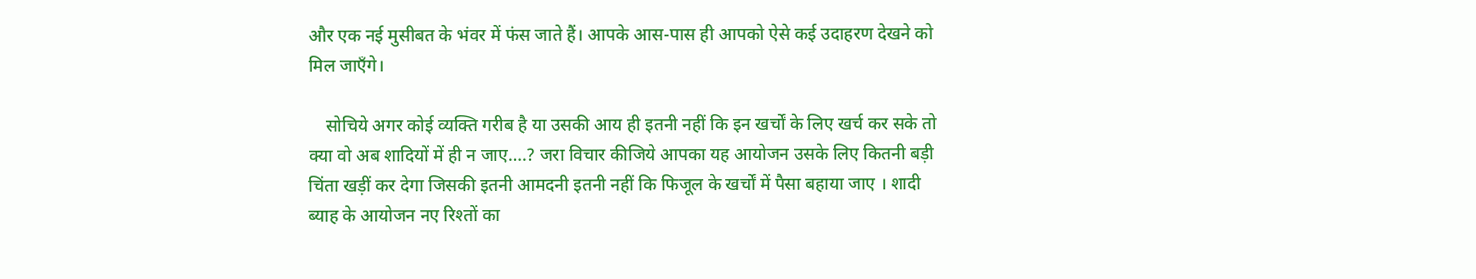और एक नई मुसीबत के भंवर में फंस जाते हैं। आपके आस-पास ही आपको ऐसे कई उदाहरण देखने को मिल जाएँगे।

    सोचिये अगर कोई व्यक्ति गरीब है या उसकी आय ही इतनी नहीं कि इन खर्चों के लिए खर्च कर सके तो क्या वो अब शादियों में ही न जाए….? जरा विचार कीजिये आपका यह आयोजन उसके लिए कितनी बड़ी चिंता खड़ीं कर देगा जिसकी इतनी आमदनी इतनी नहीं कि फिजूल के खर्चों में पैसा बहाया जाए । शादी ब्याह के आयोजन नए रिश्तों का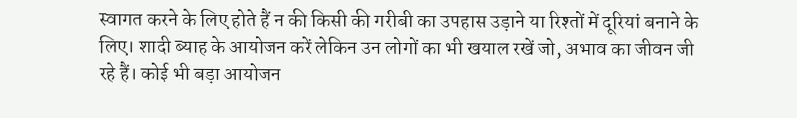स्वागत करने के लिए होते हैं न की किसी की गरीबी का उपहास उड़ाने या रिश्तों में दूरियां बनाने के लिए। शादी ब्याह के आयोजन करें लेकिन उन लोगों का भी खयाल रखें जो, अभाव का जीवन जी रहे हैं। कोई भी बड़ा आयोजन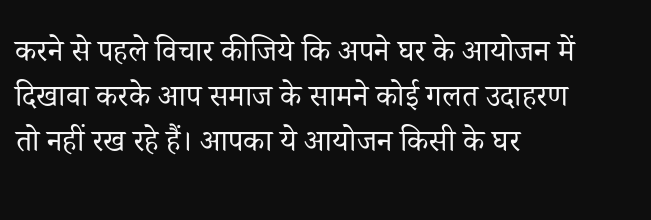करने से पहले विचार कीजिये कि अपने घर के आयोजन में दिखावा करके आप समाज के सामने कोई गलत उदाहरण तो नहीं रख रहे हैं। आपका ये आयोजन किसी के घर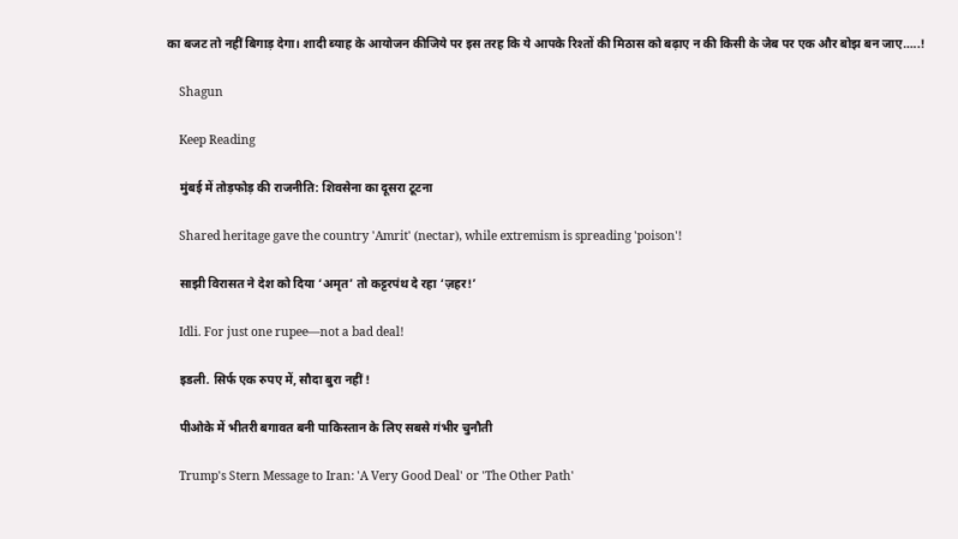का बजट तो नहीं बिगाड़ देगा। शादी ब्याह के आयोजन कीजिये पर इस तरह कि ये आपके रिश्तों की मिठास को बढ़ाए न की किसी के जेब पर एक और बोझ बन जाए…..!

    Shagun

    Keep Reading

    मुंबई में तोड़फोड़ की राजनीति: शिवसेना का दूसरा टूटना

    Shared heritage gave the country 'Amrit' (nectar), while extremism is spreading 'poison'!

    साझी विरासत ने देश को दिया ‘अमृत’ तो कट्टरपंथ दे रहा ‘ज़हर!’

    Idli. For just one rupee—not a bad deal!

    इडली. सिर्फ एक रुपए में, सौदा बुरा नहीं !

    पीओके में भीतरी बगावत बनी पाकिस्तान के लिए सबसे गंभीर चुनौती

    Trump's Stern Message to Iran: 'A Very Good Deal' or 'The Other Path'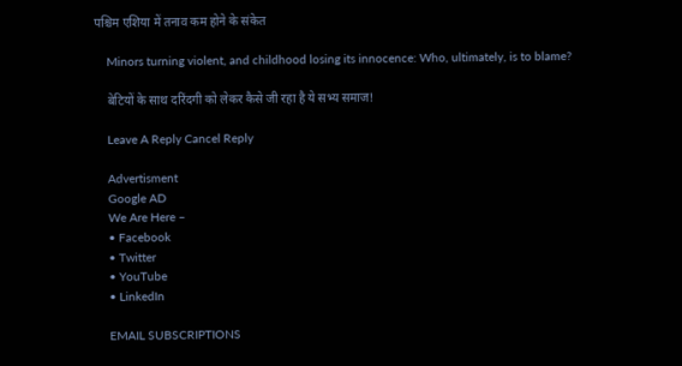पश्चिम एशिया में तनाव कम होने के संकेत

    Minors turning violent, and childhood losing its innocence: Who, ultimately, is to blame?

    बेटियों के साथ दरिंदगी को लेकर कैसे जी रहा है ये सभ्य समाज!

    Leave A Reply Cancel Reply

    Advertisment
    Google AD
    We Are Here –
    • Facebook
    • Twitter
    • YouTube
    • LinkedIn

    EMAIL SUBSCRIPTIONS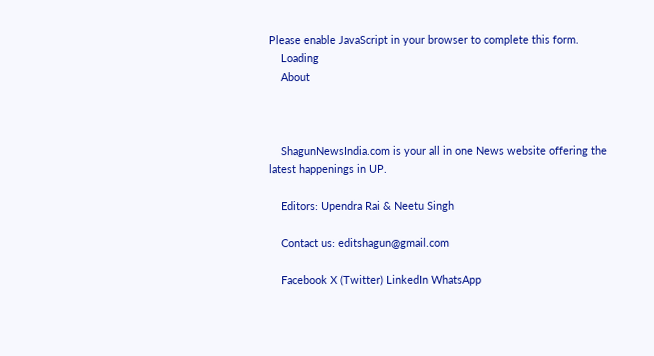Please enable JavaScript in your browser to complete this form.
    Loading
    About



    ShagunNewsIndia.com is your all in one News website offering the latest happenings in UP.

    Editors: Upendra Rai & Neetu Singh

    Contact us: editshagun@gmail.com

    Facebook X (Twitter) LinkedIn WhatsApp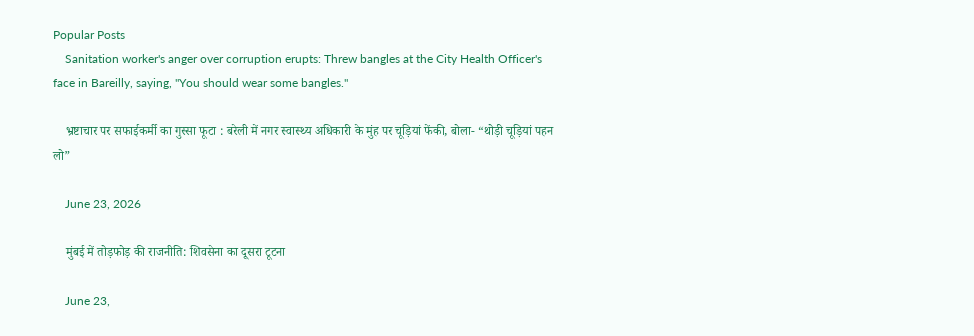Popular Posts
    Sanitation worker's anger over corruption erupts: Threw bangles at the City Health Officer's face in Bareilly, saying, "You should wear some bangles."

    भ्रष्टाचार पर सफाईकर्मी का गुस्सा फूटा : बरेली में नगर स्वास्थ्य अधिकारी के मुंह पर चूड़ियां फेंकी, बोला- “थोड़ी चूड़ियां पहन लो”

    June 23, 2026

    मुंबई में तोड़फोड़ की राजनीति: शिवसेना का दूसरा टूटना

    June 23,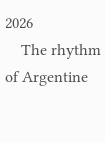2026
    The rhythm of Argentine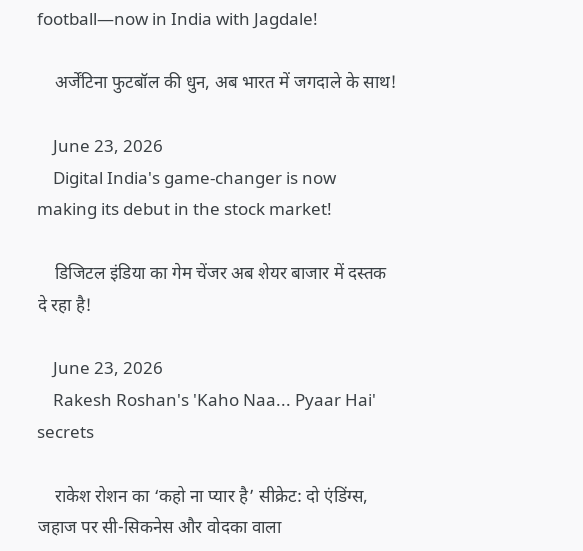football—now in India with Jagdale!

    अर्जेंटिना फुटबॉल की धुन, अब भारत में जगदाले के साथ!

    June 23, 2026
    Digital India's game-changer is now making its debut in the stock market!

    डिजिटल इंडिया का गेम चेंजर अब शेयर बाजार में दस्तक दे रहा है!

    June 23, 2026
    Rakesh Roshan's 'Kaho Naa... Pyaar Hai' secrets

    राकेश रोशन का ‘कहो ना प्यार है’ सीक्रेट: दो एंडिंग्स, जहाज पर सी-सिकनेस और वोदका वाला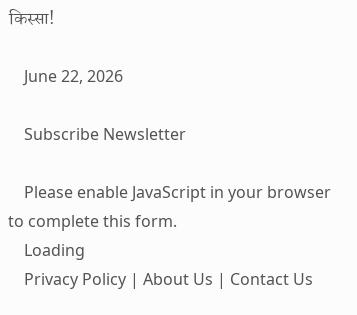किस्सा!

    June 22, 2026

    Subscribe Newsletter

    Please enable JavaScript in your browser to complete this form.
    Loading
    Privacy Policy | About Us | Contact Us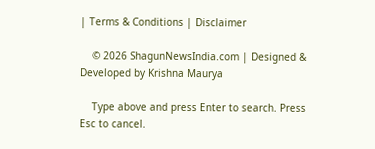| Terms & Conditions | Disclaimer

    © 2026 ShagunNewsIndia.com | Designed & Developed by Krishna Maurya

    Type above and press Enter to search. Press Esc to cancel.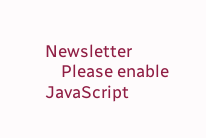Newsletter
    Please enable JavaScript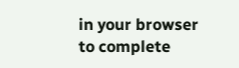in your browser to complete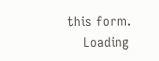this form.
    Loading